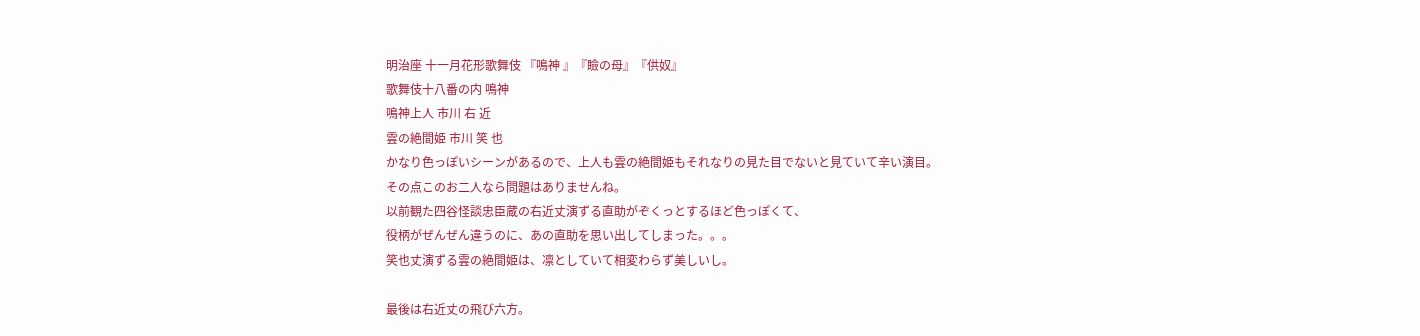明治座 十一月花形歌舞伎 『鳴神 』『瞼の母』『供奴』
歌舞伎十八番の内 鳴神
鳴神上人 市川 右 近
雲の絶間姫 市川 笑 也
かなり色っぽいシーンがあるので、上人も雲の絶間姫もそれなりの見た目でないと見ていて辛い演目。
その点このお二人なら問題はありませんね。
以前観た四谷怪談忠臣蔵の右近丈演ずる直助がぞくっとするほど色っぽくて、
役柄がぜんぜん違うのに、あの直助を思い出してしまった。。。
笑也丈演ずる雲の絶間姫は、凛としていて相変わらず美しいし。

最後は右近丈の飛び六方。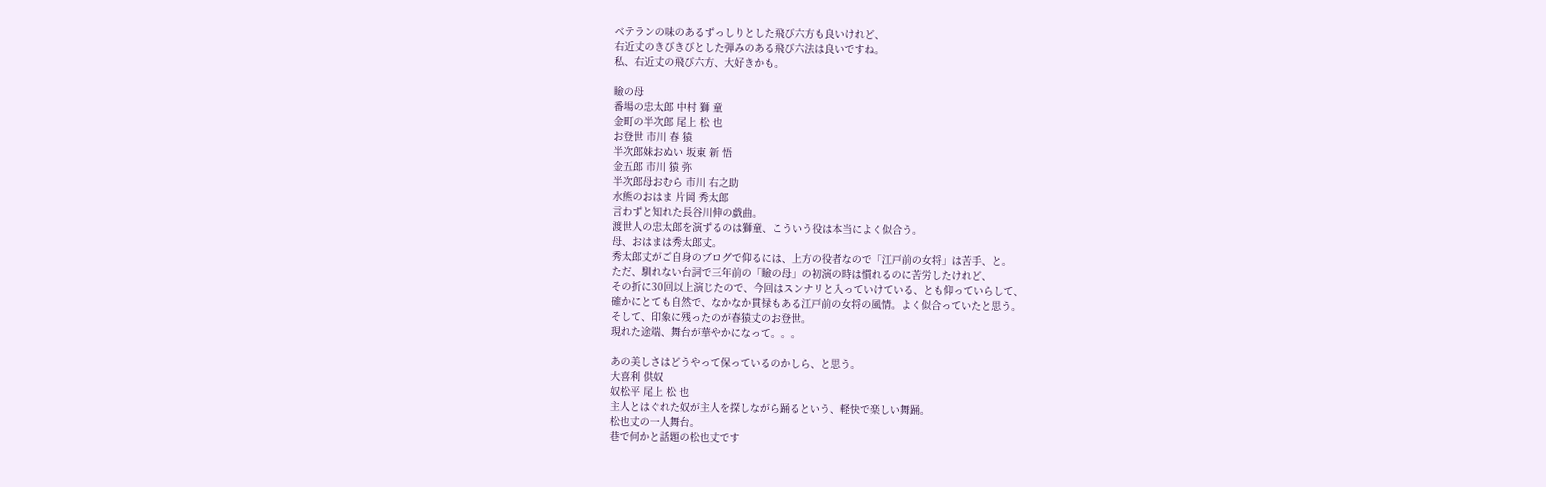ベテランの味のあるずっしりとした飛び六方も良いけれど、
右近丈のきびきびとした弾みのある飛び六法は良いですね。
私、右近丈の飛び六方、大好きかも。

瞼の母
番場の忠太郎 中村 獅 童
金町の半次郎 尾上 松 也
お登世 市川 春 猿
半次郎妹おぬい 坂東 新 悟
金五郎 市川 猿 弥
半次郎母おむら 市川 右之助
水熊のおはま 片岡 秀太郎
言わずと知れた長谷川伸の戯曲。
渡世人の忠太郎を演ずるのは獅童、こういう役は本当によく似合う。
母、おはまは秀太郎丈。
秀太郎丈がご自身のブログで仰るには、上方の役者なので「江戸前の女将」は苦手、と。
ただ、馴れない台詞で三年前の「瞼の母」の初演の時は慣れるのに苦労したけれど、
その折に30回以上演じたので、今回はスンナリと入っていけている、とも仰っていらして、
確かにとても自然で、なかなか貫禄もある江戸前の女将の風情。よく似合っていたと思う。
そして、印象に残ったのが春猿丈のお登世。
現れた途端、舞台が華やかになって。。。

あの美しさはどうやって保っているのかしら、と思う。
大喜利 供奴
奴松平 尾上 松 也
主人とはぐれた奴が主人を探しながら踊るという、軽快で楽しい舞踊。
松也丈の一人舞台。
巷で何かと話題の松也丈です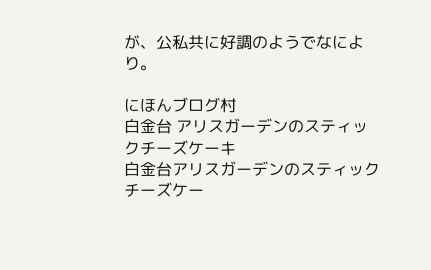が、公私共に好調のようでなにより。

にほんブログ村
白金台 アリスガーデンのスティックチーズケーキ
白金台アリスガーデンのスティックチーズケー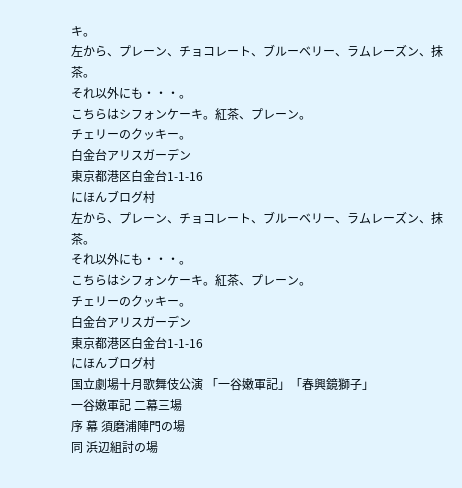キ。
左から、プレーン、チョコレート、ブルーベリー、ラムレーズン、抹茶。
それ以外にも・・・。
こちらはシフォンケーキ。紅茶、プレーン。
チェリーのクッキー。
白金台アリスガーデン
東京都港区白金台1-1-16
にほんブログ村
左から、プレーン、チョコレート、ブルーベリー、ラムレーズン、抹茶。
それ以外にも・・・。
こちらはシフォンケーキ。紅茶、プレーン。
チェリーのクッキー。
白金台アリスガーデン
東京都港区白金台1-1-16
にほんブログ村
国立劇場十月歌舞伎公演 「一谷嫩軍記」「春興鏡獅子」
一谷嫩軍記 二幕三場
序 幕 須磨浦陣門の場
同 浜辺組討の場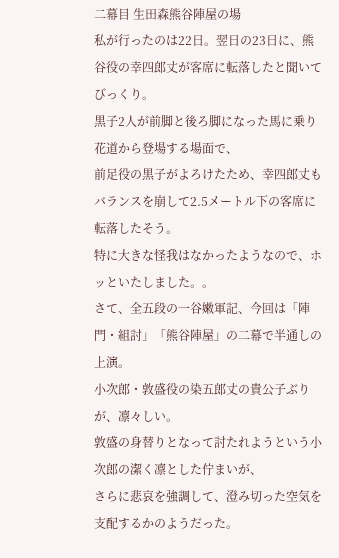二幕目 生田森熊谷陣屋の場
私が行ったのは22日。翌日の23日に、熊谷役の幸四郎丈が客席に転落したと聞いてびっくり。
黒子2人が前脚と後ろ脚になった馬に乗り花道から登場する場面で、
前足役の黒子がよろけたため、幸四郎丈もバランスを崩して2.5メートル下の客席に転落したそう。
特に大きな怪我はなかったようなので、ホッといたしました。。
さて、全五段の一谷嫩軍記、今回は「陣門・組討」「熊谷陣屋」の二幕で半通しの上演。
小次郎・敦盛役の染五郎丈の貴公子ぶりが、凛々しい。
敦盛の身替りとなって討たれようという小次郎の潔く凛とした佇まいが、
さらに悲哀を強調して、澄み切った空気を支配するかのようだった。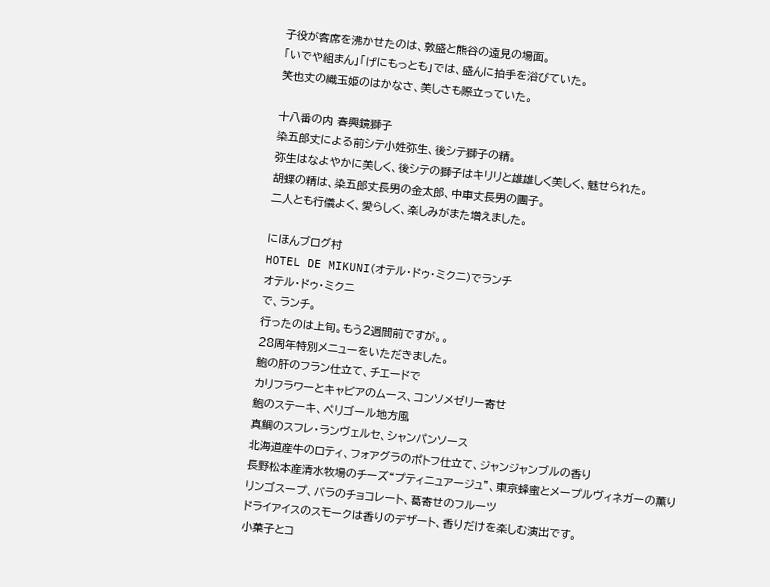子役が客席を沸かせたのは、敦盛と熊谷の遠見の場面。
「いでや組まん」「げにもっとも」では、盛んに拍手を浴びていた。
笑也丈の織玉姫のはかなさ、美しさも際立っていた。

十八番の内 春興鏡獅子
染五郎丈による前シテ小姓弥生、後シテ獅子の精。
弥生はなよやかに美しく、後シテの獅子はキリリと雄雄しく美しく、魅せられた。
胡蝶の精は、染五郎丈長男の金太郎、中車丈長男の團子。
二人とも行儀よく、愛らしく、楽しみがまた増えました。

にほんブログ村
HOTEL DE MIKUNI(オテル・ドゥ・ミクニ)でランチ
オテル・ドゥ・ミクニ
で、ランチ。
行ったのは上旬。もう2週間前ですが。。
28周年特別メニューをいただきました。
鮑の肝のフラン仕立て、チエードで
カリフラワーとキャビアのムース、コンソメゼリー寄せ
鮑のステーキ、ペリゴール地方風
真鯛のスフレ・ランヴェルセ、シャンパンソース
北海道産牛のロティ、フォアグラのポトフ仕立て、ジャンジャンブルの香り
長野松本産清水牧場のチーズ“プティニュアージュ”、東京蜂蜜とメープルヴィネガーの薫り
リンゴスープ、バラのチョコレート、葛寄せのフルーツ
ドライアイスのスモークは香りのデザート、香りだけを楽しむ演出です。
小菓子とコ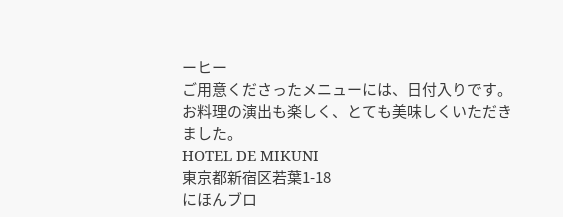ーヒー
ご用意くださったメニューには、日付入りです。
お料理の演出も楽しく、とても美味しくいただきました。
HOTEL DE MIKUNI
東京都新宿区若葉1-18
にほんブロ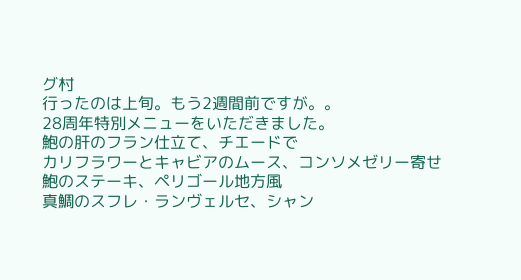グ村
行ったのは上旬。もう2週間前ですが。。
28周年特別メニューをいただきました。
鮑の肝のフラン仕立て、チエードで
カリフラワーとキャビアのムース、コンソメゼリー寄せ
鮑のステーキ、ペリゴール地方風
真鯛のスフレ・ランヴェルセ、シャン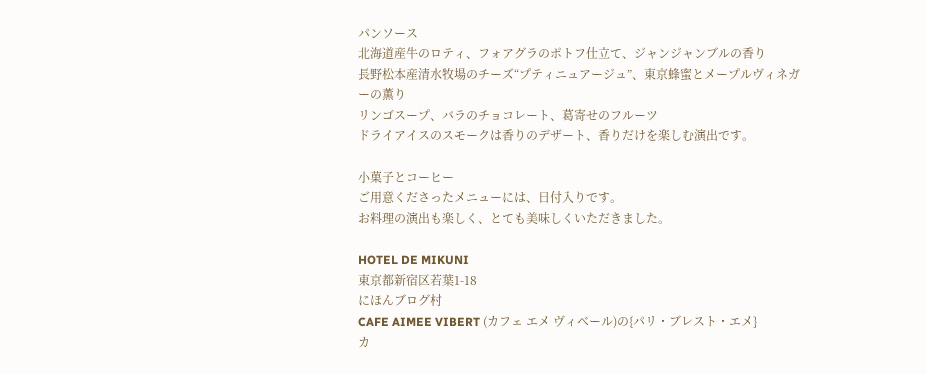パンソース
北海道産牛のロティ、フォアグラのポトフ仕立て、ジャンジャンブルの香り
長野松本産清水牧場のチーズ“プティニュアージュ”、東京蜂蜜とメープルヴィネガーの薫り
リンゴスープ、バラのチョコレート、葛寄せのフルーツ
ドライアイスのスモークは香りのデザート、香りだけを楽しむ演出です。

小菓子とコーヒー
ご用意くださったメニューには、日付入りです。
お料理の演出も楽しく、とても美味しくいただきました。

HOTEL DE MIKUNI
東京都新宿区若葉1-18
にほんブログ村
CAFE AIMEE VIBERT (カフェ エメ ヴィベール)の{パリ・ブレスト・エメ}
カ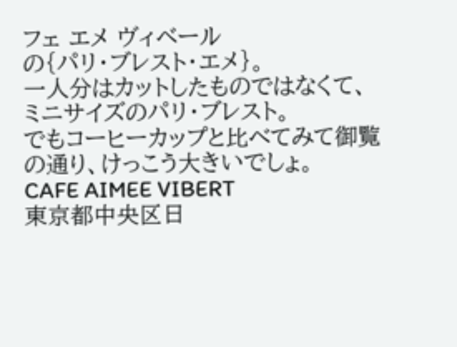フェ エメ ヴィベール
の{パリ・ブレスト・エメ}。
一人分はカットしたものではなくて、ミニサイズのパリ・ブレスト。
でもコーヒーカップと比べてみて御覧の通り、けっこう大きいでしょ。
CAFE AIMEE VIBERT
東京都中央区日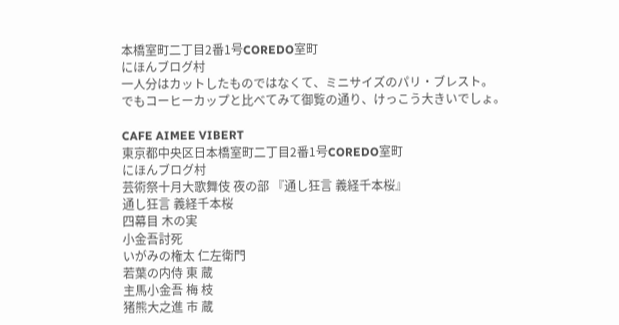本橋室町二丁目2番1号COREDO室町
にほんブログ村
一人分はカットしたものではなくて、ミニサイズのパリ・ブレスト。
でもコーヒーカップと比べてみて御覧の通り、けっこう大きいでしょ。

CAFE AIMEE VIBERT
東京都中央区日本橋室町二丁目2番1号COREDO室町
にほんブログ村
芸術祭十月大歌舞伎 夜の部 『通し狂言 義経千本桜』
通し狂言 義経千本桜
四幕目 木の実
小金吾討死
いがみの権太 仁左衛門
若葉の内侍 東 蔵
主馬小金吾 梅 枝
猪熊大之進 市 蔵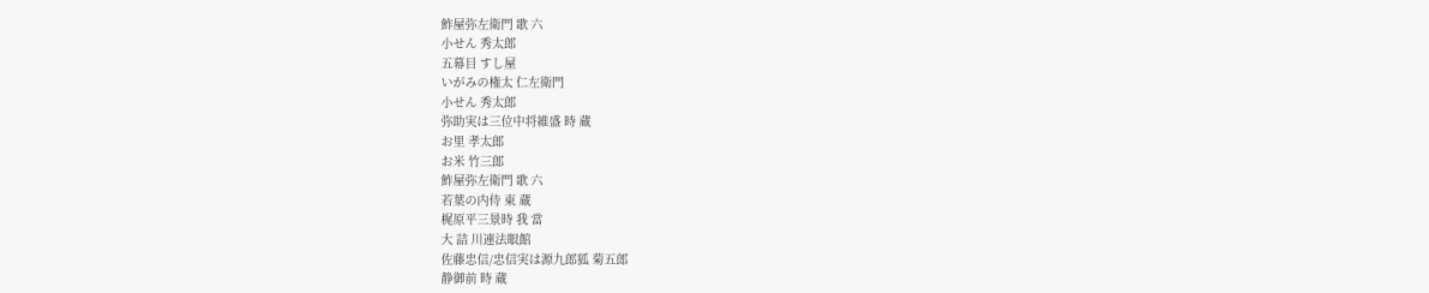鮓屋弥左衛門 歌 六
小せん 秀太郎
五幕目 すし屋
いがみの権太 仁左衛門
小せん 秀太郎
弥助実は三位中将維盛 時 蔵
お里 孝太郎
お米 竹三郎
鮓屋弥左衛門 歌 六
若葉の内侍 東 蔵
梶原平三景時 我 當
大 詰 川連法眼館
佐藤忠信/忠信実は源九郎狐 菊五郎
静御前 時 蔵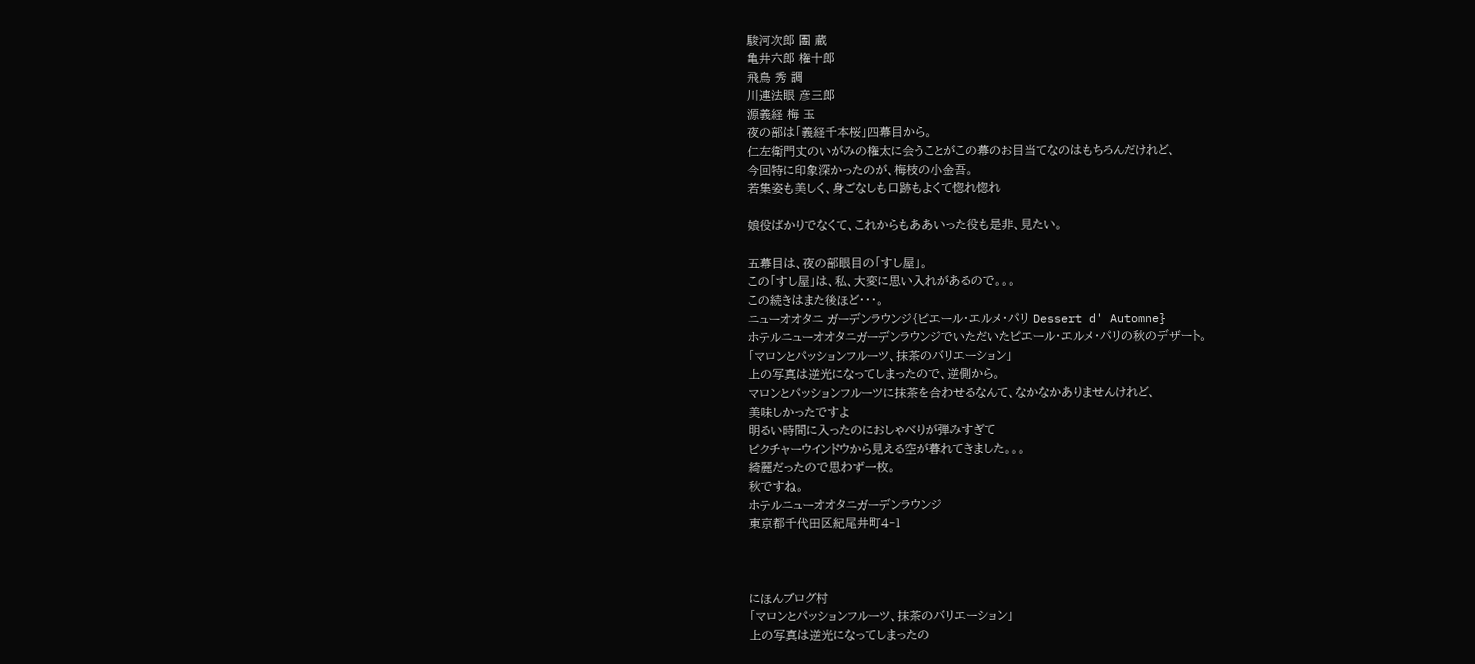駿河次郎 團 蔵
亀井六郎 権十郎
飛鳥 秀 調
川連法眼 彦三郎
源義経 梅 玉
夜の部は「義経千本桜」四幕目から。
仁左衛門丈のいがみの権太に会うことがこの幕のお目当てなのはもちろんだけれど、
今回特に印象深かったのが、梅枝の小金吾。
若集姿も美しく、身ごなしも口跡もよくて惚れ惚れ

娘役ばかりでなくて、これからもああいった役も是非、見たい。

五幕目は、夜の部眼目の「すし屋」。
この「すし屋」は、私、大変に思い入れがあるので。。。
この続きはまた後ほど・・・。
ニューオオタニ ガーデンラウンジ{ピエール・エルメ・パリ Dessert d' Automne}
ホテルニューオオタニガーデンラウンジでいただいたピエール・エルメ・パリの秋のデザート。
「マロンとパッションフルーツ、抹茶のバリエーション」
上の写真は逆光になってしまったので、逆側から。
マロンとパッションフルーツに抹茶を合わせるなんて、なかなかありませんけれど、
美味しかったですよ
明るい時間に入ったのにおしゃべりが弾みすぎて
ピクチャーウインドウから見える空が暮れてきました。。。
綺麗だったので思わず一枚。
秋ですね。
ホテルニューオオタニガーデンラウンジ
東京都千代田区紀尾井町4‐1



にほんブログ村
「マロンとパッションフルーツ、抹茶のバリエーション」
上の写真は逆光になってしまったの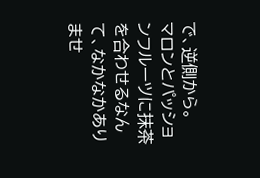で、逆側から。
マロンとパッションフルーツに抹茶を合わせるなんて、なかなかありませ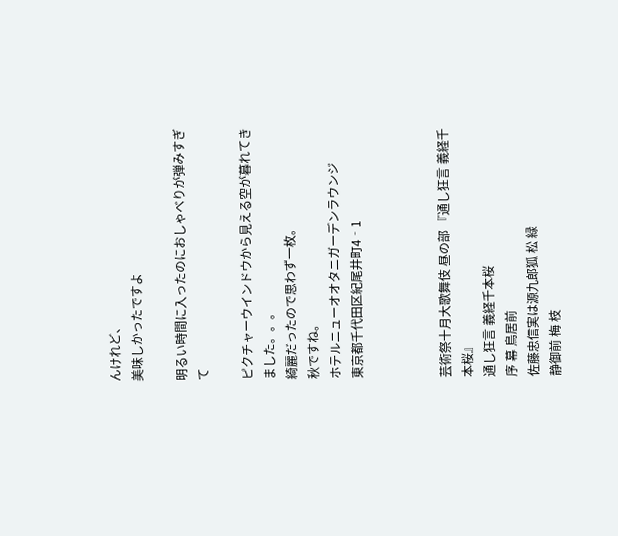んけれど、
美味しかったですよ

明るい時間に入ったのにおしゃべりが弾みすぎて

ピクチャーウインドウから見える空が暮れてきました。。。
綺麗だったので思わず一枚。
秋ですね。
ホテルニューオオタニガーデンラウンジ
東京都千代田区紀尾井町4‐1



芸術祭十月大歌舞伎 昼の部 『通し狂言 義経千本桜』
通し狂言 義経千本桜
序 幕 鳥居前
佐藤忠信実は源九郎狐 松 緑
静御前 梅 枝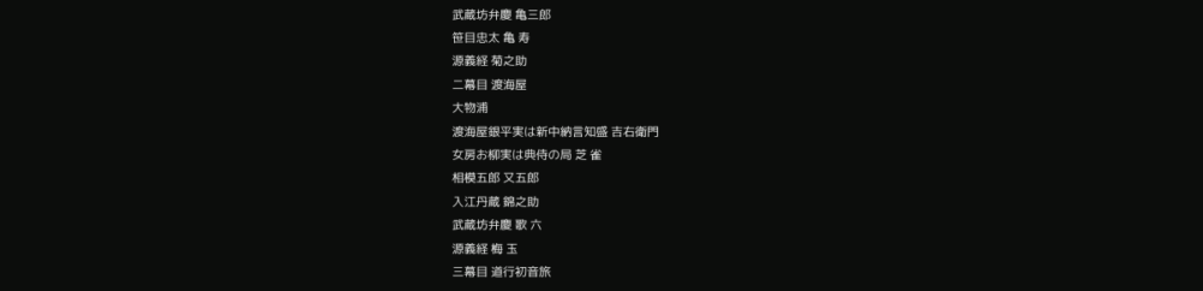武蔵坊弁慶 亀三郎
笹目忠太 亀 寿
源義経 菊之助
二幕目 渡海屋
大物浦
渡海屋銀平実は新中納言知盛 吉右衛門
女房お柳実は典侍の局 芝 雀
相模五郎 又五郎
入江丹蔵 錦之助
武蔵坊弁慶 歌 六
源義経 梅 玉
三幕目 道行初音旅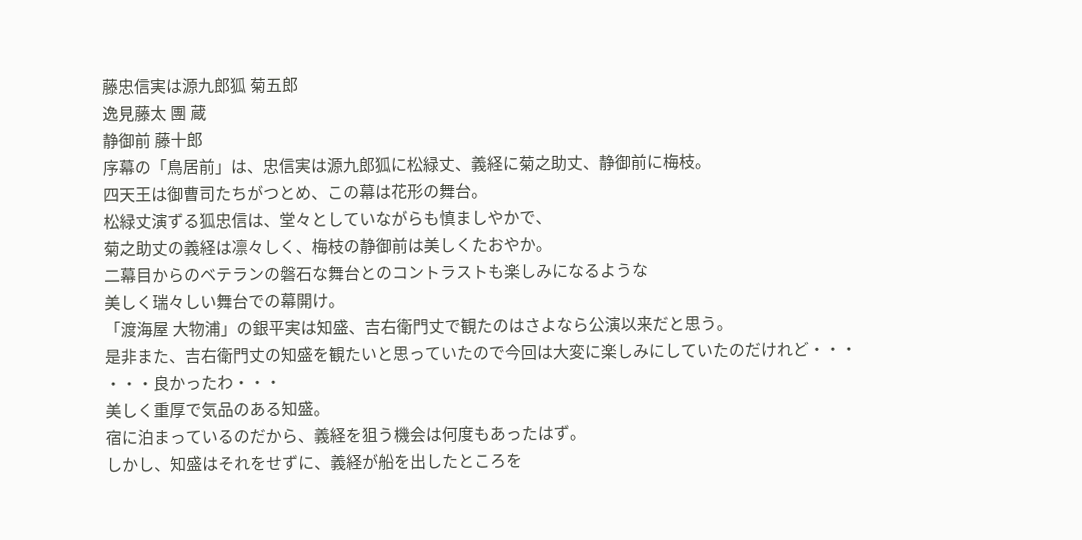藤忠信実は源九郎狐 菊五郎
逸見藤太 團 蔵
静御前 藤十郎
序幕の「鳥居前」は、忠信実は源九郎狐に松緑丈、義経に菊之助丈、静御前に梅枝。
四天王は御曹司たちがつとめ、この幕は花形の舞台。
松緑丈演ずる狐忠信は、堂々としていながらも慎ましやかで、
菊之助丈の義経は凛々しく、梅枝の静御前は美しくたおやか。
二幕目からのベテランの磐石な舞台とのコントラストも楽しみになるような
美しく瑞々しい舞台での幕開け。
「渡海屋 大物浦」の銀平実は知盛、吉右衛門丈で観たのはさよなら公演以来だと思う。
是非また、吉右衛門丈の知盛を観たいと思っていたので今回は大変に楽しみにしていたのだけれど・・・
・・・良かったわ・・・
美しく重厚で気品のある知盛。
宿に泊まっているのだから、義経を狙う機会は何度もあったはず。
しかし、知盛はそれをせずに、義経が船を出したところを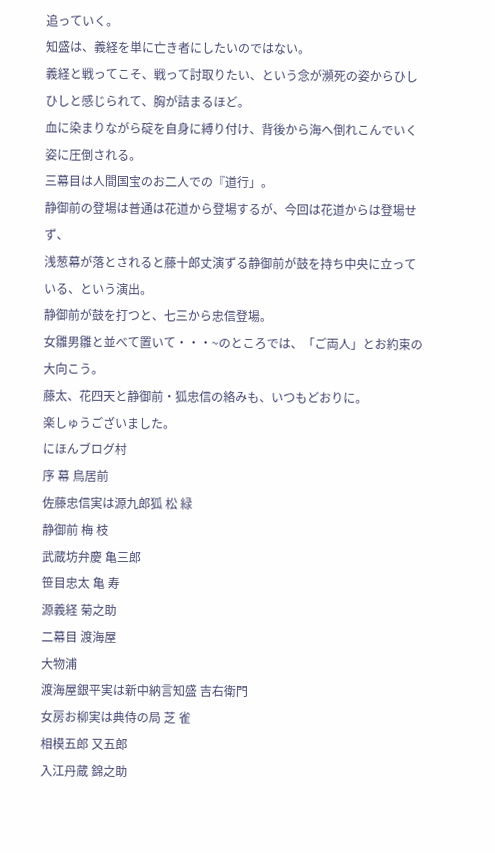追っていく。
知盛は、義経を単に亡き者にしたいのではない。
義経と戦ってこそ、戦って討取りたい、という念が瀕死の姿からひしひしと感じられて、胸が詰まるほど。
血に染まりながら碇を自身に縛り付け、背後から海へ倒れこんでいく姿に圧倒される。
三幕目は人間国宝のお二人での『道行」。
静御前の登場は普通は花道から登場するが、今回は花道からは登場せず、
浅葱幕が落とされると藤十郎丈演ずる静御前が鼓を持ち中央に立っている、という演出。
静御前が鼓を打つと、七三から忠信登場。
女雛男雛と並べて置いて・・・~のところでは、「ご両人」とお約束の大向こう。
藤太、花四天と静御前・狐忠信の絡みも、いつもどおりに。
楽しゅうございました。
にほんブログ村
序 幕 鳥居前
佐藤忠信実は源九郎狐 松 緑
静御前 梅 枝
武蔵坊弁慶 亀三郎
笹目忠太 亀 寿
源義経 菊之助
二幕目 渡海屋
大物浦
渡海屋銀平実は新中納言知盛 吉右衛門
女房お柳実は典侍の局 芝 雀
相模五郎 又五郎
入江丹蔵 錦之助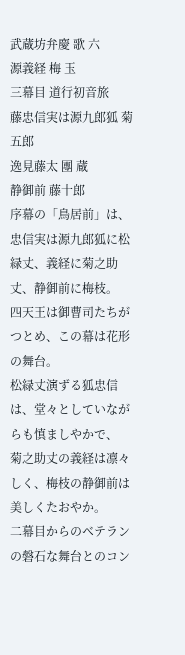武蔵坊弁慶 歌 六
源義経 梅 玉
三幕目 道行初音旅
藤忠信実は源九郎狐 菊五郎
逸見藤太 團 蔵
静御前 藤十郎
序幕の「鳥居前」は、忠信実は源九郎狐に松緑丈、義経に菊之助丈、静御前に梅枝。
四天王は御曹司たちがつとめ、この幕は花形の舞台。
松緑丈演ずる狐忠信は、堂々としていながらも慎ましやかで、
菊之助丈の義経は凛々しく、梅枝の静御前は美しくたおやか。
二幕目からのベテランの磐石な舞台とのコン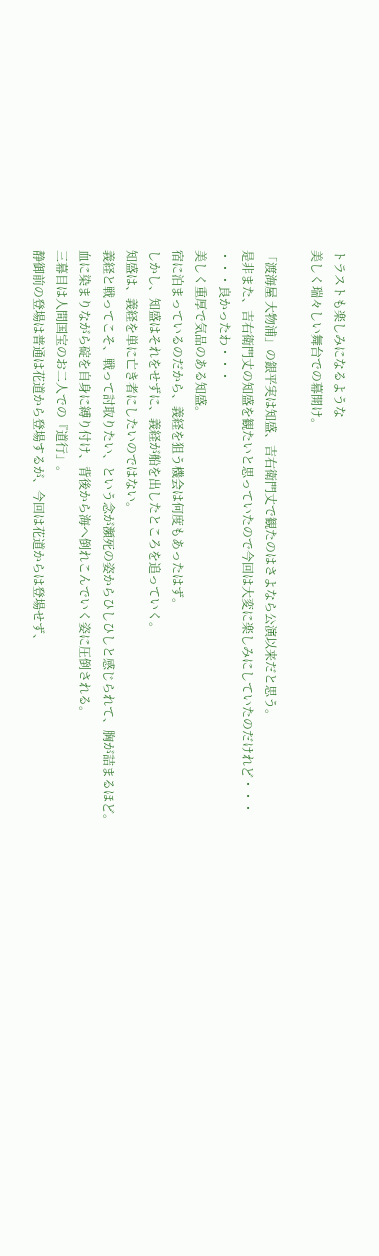トラストも楽しみになるような
美しく瑞々しい舞台での幕開け。

「渡海屋 大物浦」の銀平実は知盛、吉右衛門丈で観たのはさよなら公演以来だと思う。
是非また、吉右衛門丈の知盛を観たいと思っていたので今回は大変に楽しみにしていたのだけれど・・・
・・・良かったわ・・・
美しく重厚で気品のある知盛。
宿に泊まっているのだから、義経を狙う機会は何度もあったはず。
しかし、知盛はそれをせずに、義経が船を出したところを追っていく。
知盛は、義経を単に亡き者にしたいのではない。
義経と戦ってこそ、戦って討取りたい、という念が瀕死の姿からひしひしと感じられて、胸が詰まるほど。
血に染まりながら碇を自身に縛り付け、背後から海へ倒れこんでいく姿に圧倒される。
三幕目は人間国宝のお二人での『道行」。
静御前の登場は普通は花道から登場するが、今回は花道からは登場せず、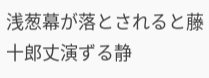浅葱幕が落とされると藤十郎丈演ずる静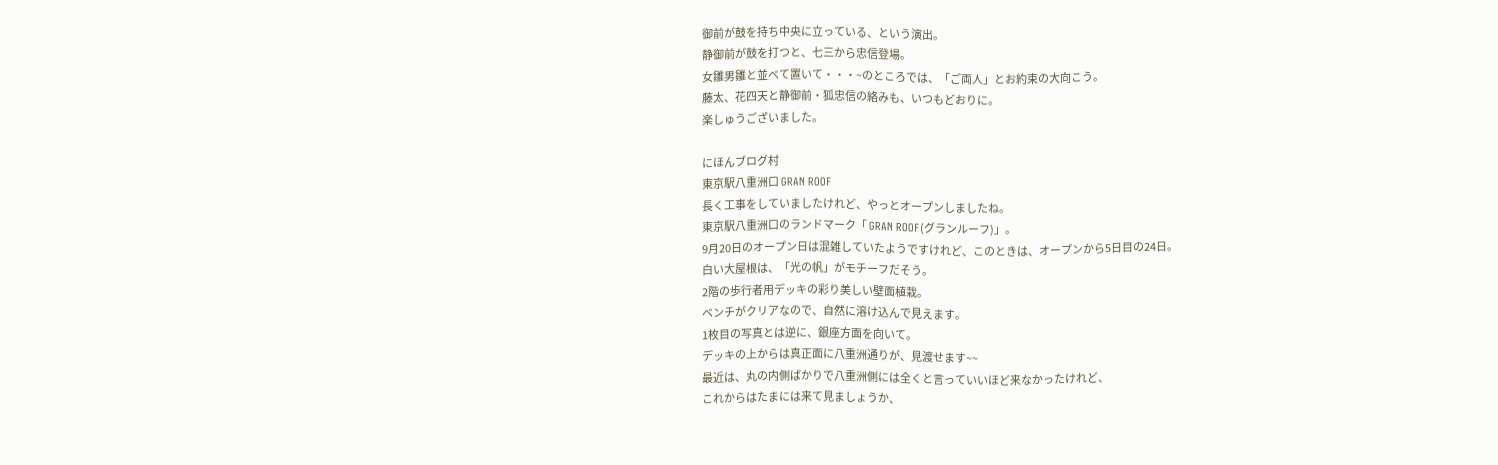御前が鼓を持ち中央に立っている、という演出。
静御前が鼓を打つと、七三から忠信登場。
女雛男雛と並べて置いて・・・~のところでは、「ご両人」とお約束の大向こう。
藤太、花四天と静御前・狐忠信の絡みも、いつもどおりに。
楽しゅうございました。

にほんブログ村
東京駅八重洲口 GRAN ROOF
長く工事をしていましたけれど、やっとオープンしましたね。
東京駅八重洲口のランドマーク「 GRAN ROOF(グランルーフ)」。
9月20日のオープン日は混雑していたようですけれど、このときは、オープンから5日目の24日。
白い大屋根は、「光の帆」がモチーフだそう。
2階の歩行者用デッキの彩り美しい壁面植栽。
ベンチがクリアなので、自然に溶け込んで見えます。
1枚目の写真とは逆に、銀座方面を向いて。
デッキの上からは真正面に八重洲通りが、見渡せます~~
最近は、丸の内側ばかりで八重洲側には全くと言っていいほど来なかったけれど、
これからはたまには来て見ましょうか、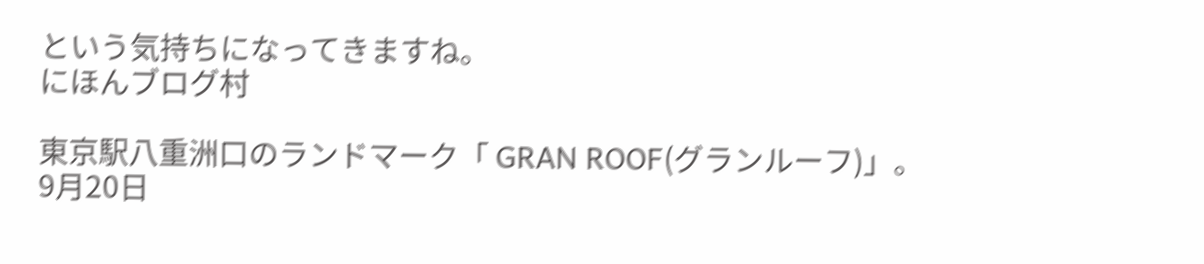という気持ちになってきますね。
にほんブログ村

東京駅八重洲口のランドマーク「 GRAN ROOF(グランルーフ)」。
9月20日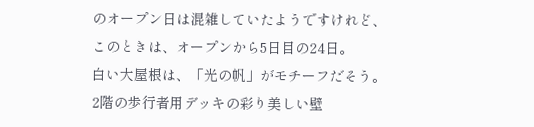のオープン日は混雑していたようですけれど、このときは、オープンから5日目の24日。
白い大屋根は、「光の帆」がモチーフだそう。
2階の歩行者用デッキの彩り美しい壁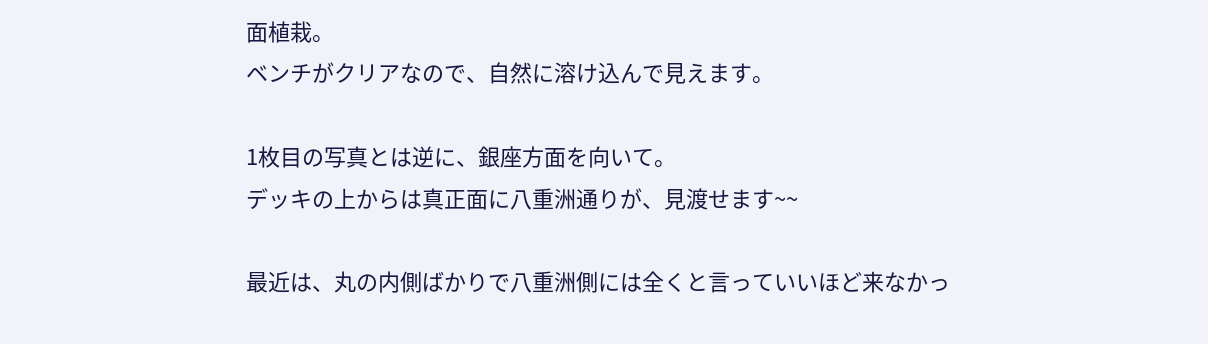面植栽。
ベンチがクリアなので、自然に溶け込んで見えます。

1枚目の写真とは逆に、銀座方面を向いて。
デッキの上からは真正面に八重洲通りが、見渡せます~~

最近は、丸の内側ばかりで八重洲側には全くと言っていいほど来なかっ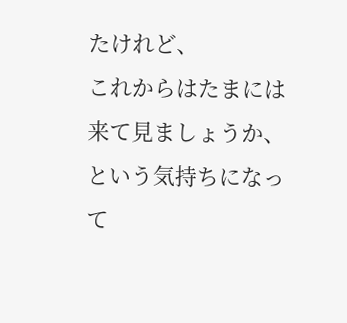たけれど、
これからはたまには来て見ましょうか、という気持ちになって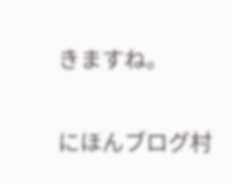きますね。

にほんブログ村